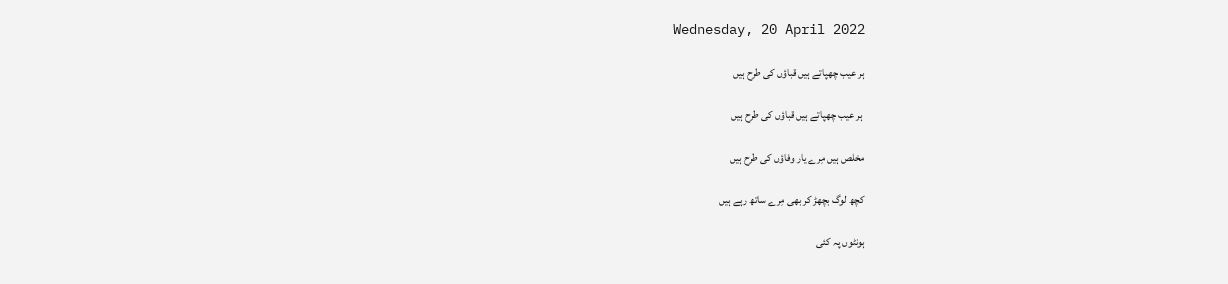Wednesday, 20 April 2022

ہر عیب چھپاتے ہیں قباؤں کی طرح ہیں

 ہر عیب چھپاتے ہیں قباؤں کی طرح ہیں

مخلص ہیں مِرے یار وفاؤں کی طرح ہیں

کچھ لوگ بچھڑ کر بھی مِرے ساتھ رہے ہیں

ہونٹوں پہ کئی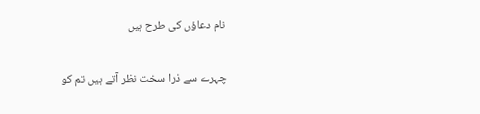نام دعاؤں کی طرح ہیں

چہرے سے ذرا سخت نظر آتے ہیں تم کو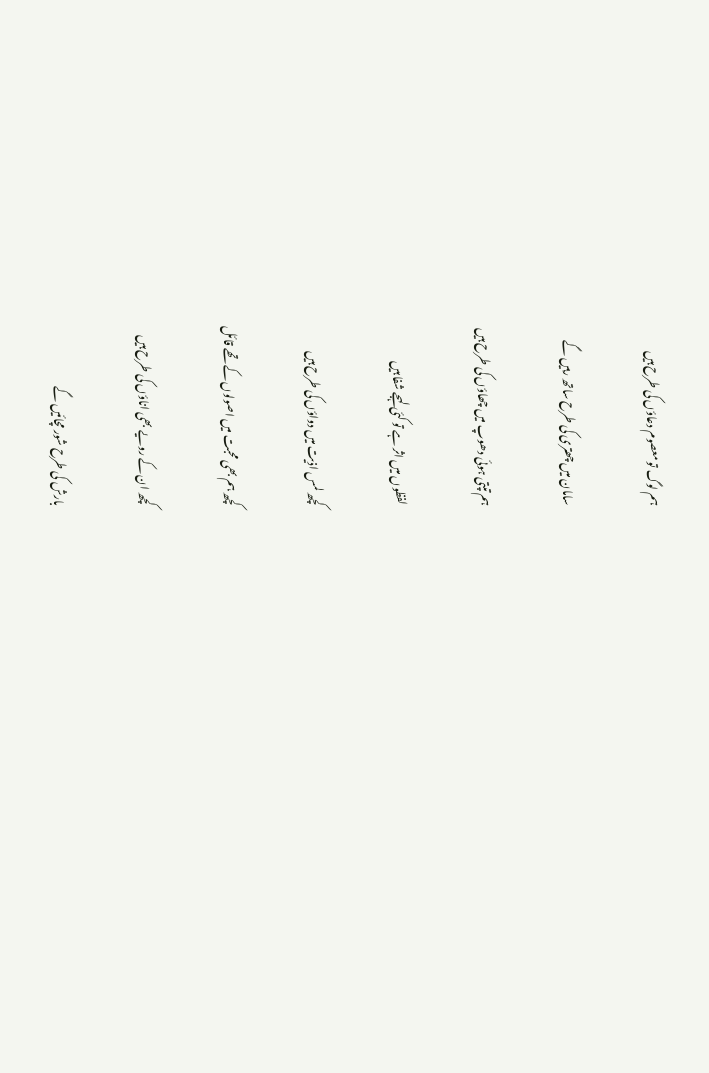ہم لوگ تو معصوم دعاؤں کی طرح ہیں

سامان میں چھتری کی طرح ساتھ رہیں گے

ہم تپتی ہوئی دھوپ میں چھاؤں کی طرح ہیں

لفظوں میں اثر ہے تو کئی لہجے شفا ہیں

کچھ لمس اذیت میں دواؤں کی طرح ہیں

کچھ ہم بھی محبت میں اصولوں کے تھے قائل

کچھ ان کے رویے بھی اناؤں کی طرح ہیں

بارش کی طرح شور مچائیں گے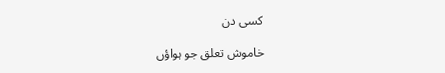کسی دن

خاموش تعلق جو ہواؤں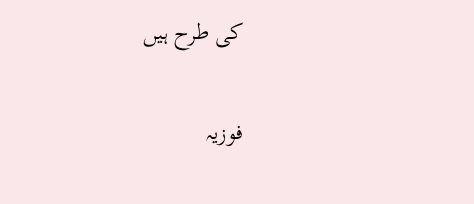کی طرح ہیں


فوزیہ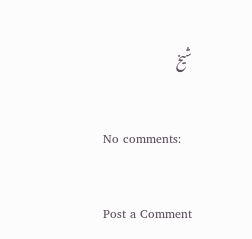شیخ

No comments:

Post a Comment